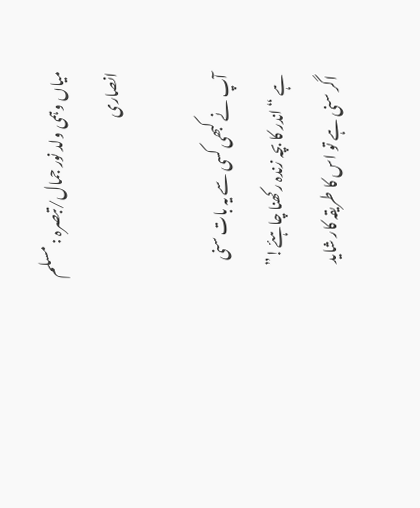میاں وہمی ولد نور جمال/تبصرہ : مسلم انصاری

آپ نے کبھی کسی سے یہ بات سنی ہے “اندر کا بچہ زندہ رکھنا چاہئے!” اگر سنی ہے تو اس کا طریقہ کار شاید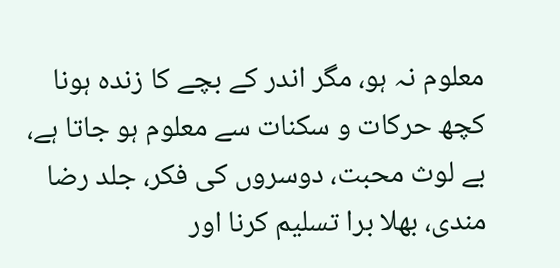معلوم نہ ہو، مگر اندر کے بچے کا زندہ ہونا کچھ حرکات و سکنات سے معلوم ہو جاتا ہے، بے لوث محبت، دوسروں کی فکر، جلد رضا مندی، بھلا برا تسلیم کرنا اور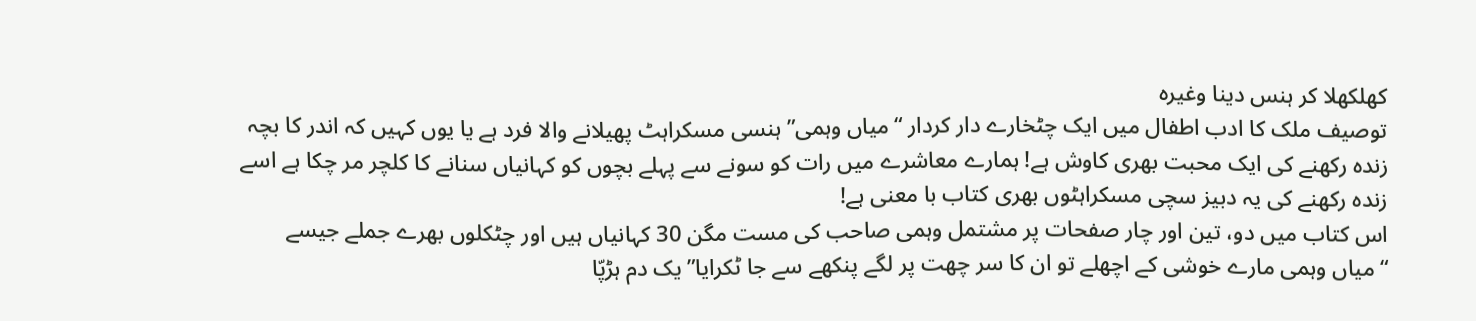کھلکھلا کر ہنس دینا وغیرہ
توصیف ملک کا ادب اطفال میں ایک چٹخارے دار کردار “میاں وہمی” ہنسی مسکراہٹ پھیلانے والا فرد ہے یا یوں کہیں کہ اندر کا بچہ زندہ رکھنے کی ایک محبت بھری کاوش ہے! ہمارے معاشرے میں رات کو سونے سے پہلے بچوں کو کہانیاں سنانے کا کلچر مر چکا ہے اسے زندہ رکھنے کی یہ دبیز سچی مسکراہٹوں بھری کتاب با معنی ہے!
اس کتاب میں دو، تین اور چار صفحات پر مشتمل وہمی صاحب کی مست مگن 30 کہانیاں ہیں اور چٹکلوں بھرے جملے جیسے “میاں وہمی مارے خوشی کے اچھلے تو ان کا سر چھت پر لگے پنکھے سے جا ٹکرایا” یک دم ہڑپّا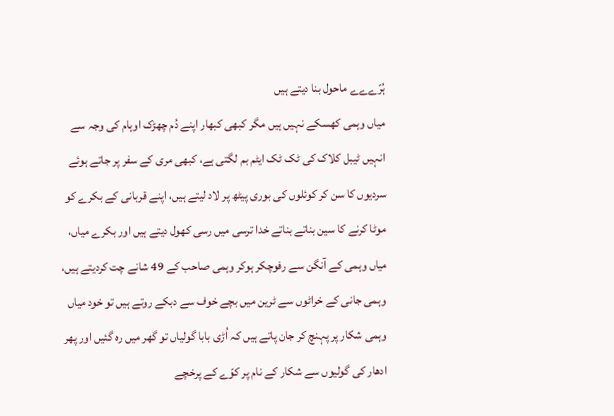ہُرّےےے ماحول بنا دیتے ہیں
میاں وہمی کھسکے نہیں ہیں مگر کبھی کبھار اپنے دُم چھڑک اوہام کی وجہ سے انہیں ٹیبل کلاک کی ٹک ٹک ایٹم بم لگتی ہے، کبھی مری کے سفر پر جاتے ہوئے سردیوں کا سن کر کوئلوں کی بوری پیٹھ پر لاد لیتے ہیں، اپنے قربانی کے بکرے کو موٹا کرنے کا سین بناتے بناتے خدا ترسی میں رسی کھول دیتے ہیں اور بکرے میاں، میاں وہمی کے آنگن سے رفوچکر ہوکر وہمی صاحب کے 49 شانے چت کردیتے ہیں، وہمی جانی کے خراٹوں سے ٹرین میں بچے خوف سے دبکے روتے ہیں تو خود میاں وہمی شکار پر پہنچ کر جان پاتے ہیں کہ اُڑی بابا گولیاں تو گھر میں رہ گئیں اور پھر ادھار کی گولیوں سے شکار کے نام پر کوّے کے پرخچے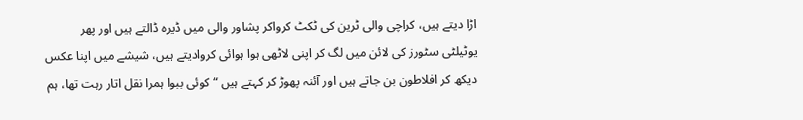اڑا دیتے ہیں، کراچی والی ٹرین کی ٹکٹ کرواکر پشاور والی میں ڈیرہ ڈالتے ہیں اور پھر یوٹیلٹی سٹورز کی لائن میں لگ کر اپنی لاٹھی ہوا ہوائی کروادیتے ہیں، شیشے میں اپنا عکس دیکھ کر افلاطون بن جاتے ہیں اور آئنہ پھوڑ کر کہتے ہیں “کوئی ببوا ہمرا نقل اتار رہت تھا، ہم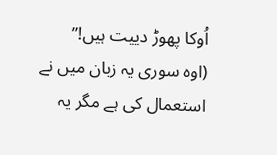اُوکا پھوڑ دییت ہیں!”
(اوہ سوری یہ زبان میں نے استعمال کی ہے مگر یہ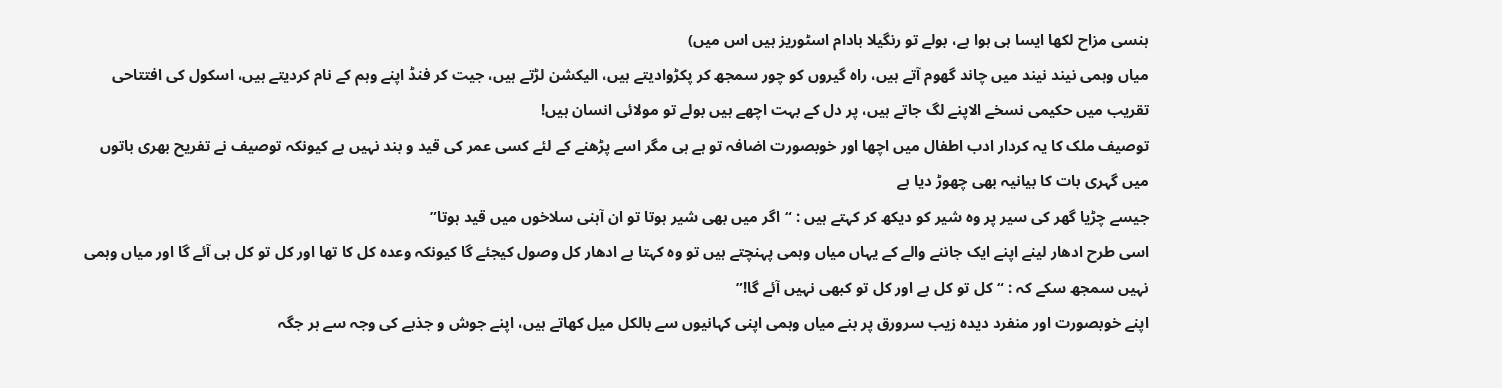ہنسی مزاح لکھا ایسا ہی ہوا ہے، بولے تو رنگیلا بادام اسٹوریز ہیں اس میں)
میاں وہمی نیند نیند میں چاند گھوم آتے ہیں، راہ گیروں کو چور سمجھ کر پکڑوادیتے ہیں، الیکشن لڑتے ہیں، جیت کر فنڈ اپنے وہم کے نام کردیتے ہیں، اسکول کی افتتاحی تقریب میں حکیمی نسخے الاپنے لگ جاتے ہیں، پر دل کے بہت اچھے ہیں بولے تو مولائی انسان ہیں!
توصیف ملک کا یہ کردار ادب اطفال میں اچھا اور خوبصورت اضافہ تو ہے ہی مگر اسے پڑھنے کے لئے کسی عمر کی قید و بند نہیں ہے کیونکہ توصیف نے تفریح بھری باتوں میں گہری بات کا بیانیہ بھی چھوڑ دیا ہے
جیسے چڑیا گھر کی سیر پر وہ شیر کو دیکھ کر کہتے ہیں : “اگر میں بھی شیر ہوتا تو ان آہنی سلاخوں میں قید ہوتا”
اسی طرح ادھار لینے اپنے ایک جاننے والے کے یہاں میاں وہمی پہنچتے ہیں تو وہ کہتا ہے ادھار کل وصول کیجئے گا کیونکہ وعدہ کل کا تھا اور کل تو کل ہی آئے گا اور میاں وہمی نہیں سمجھ سکے کہ : “کل تو کل ہے اور کل تو کبھی نہیں آئے گا!”
اپنے خوبصورت اور منفرد دیدہ زیب سرورق پر بنے میاں وہمی اپنی کہانیوں سے بالکل میل کھاتے ہیں، اپنے جوش و جذبے کی وجہ سے ہر جگہ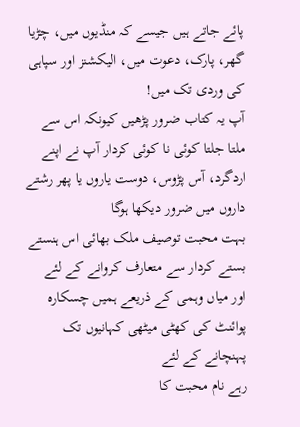پائے جاتے ہیں جیسے کہ منڈیوں میں، چڑیا گھر، پارک، دعوت میں، الیکشنز اور سپاہی کی وردی تک میں!
آپ یہ کتاب ضرور پڑھیں کیونکہ اس سے ملتا جلتا کوئی نا کوئی کردار آپ نے اپنے اردگرد، آس پڑوس، دوست یاروں یا پھر رشتے داروں میں ضرور دیکھا ہوگا
بہت محبت توصیف ملک بھائی اس ہنستے بستے کردار سے متعارف کروانے کے لئے
اور میاں وہمی کے ذریعے ہمیں چسکارہ پوائنٹ کی کھٹی میٹھی کہانیوں تک پہنچانے کے لئے
رہے نام محبت کا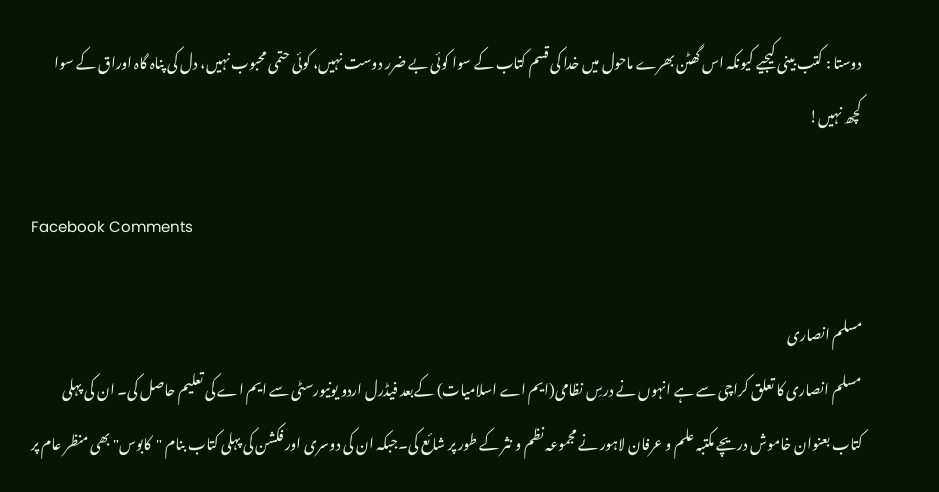دوستا : کتب بینی کیجیے کیونکہ اس گھٹن بھرے ماحول میں خدا کی قسم کتاب کے سوا کوئی بے ضرر دوست نہیں، کوئی حتمی محبوب نہیں، دل کی پناہ گاہ اوراق کے سوا کچھ نہیں!

Facebook Comments

مسلم انصاری
مسلم انصاری کا تعلق کراچی سے ہے انہوں نے درسِ نظامی(ایم اے اسلامیات) کےبعد فیڈرل اردو یونیورسٹی سے ایم اے کی تعلیم حاصل کی۔ ان کی پہلی کتاب بعنوان خاموش دریچے مکتبہ علم و عرفان لاہور نے مجموعہ نظم و نثر کے طور پر شائع کی۔جبکہ ان کی دوسری اور فکشن کی پہلی کتاب بنام "کابوس"بھی منظر عام پر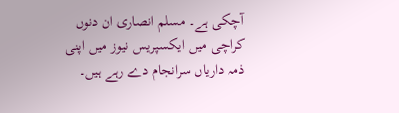آچکی ہے۔ مسلم انصاری ان دنوں کراچی میں ایکسپریس نیوز میں اپنی ذمہ داریاں سرانجام دے رہے ہیں۔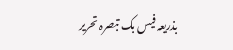بذریعہ فیس بک تبصرہ تحریر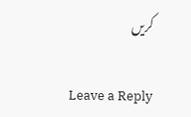کریں

Leave a Reply